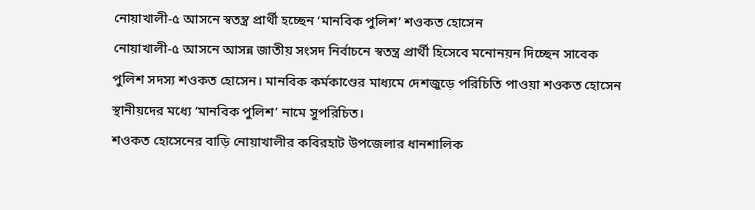নোয়াখালী-৫ আসনে স্বতন্ত্র প্রার্থী হচ্ছেন ‘মানবিক পুলিশ’ শওকত হোসেন
নোয়াখালী-৫ আসনে আসন্ন জাতীয় সংসদ নির্বাচনে স্বতন্ত্র প্রার্থী হিসেবে মনোনয়ন দিচ্ছেন সাবেক পুলিশ সদস্য শওকত হোসেন। মানবিক কর্মকাণ্ডের মাধ্যমে দেশজুড়ে পরিচিতি পাওয়া শওকত হোসেন স্থানীয়দের মধ্যে ‘মানবিক পুলিশ’ নামে সুপরিচিত।
শওকত হোসেনের বাড়ি নোয়াখালীর কবিরহাট উপজেলার ধানশালিক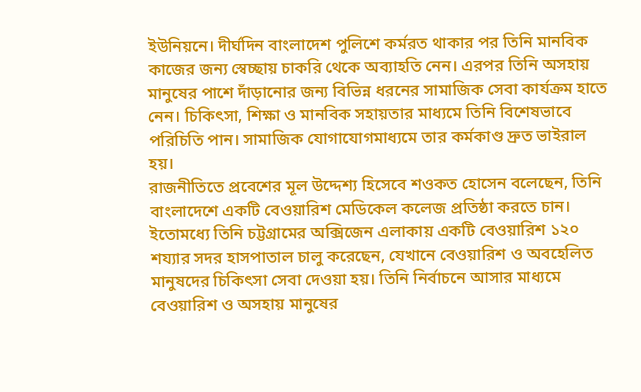ইউনিয়নে। দীর্ঘদিন বাংলাদেশ পুলিশে কর্মরত থাকার পর তিনি মানবিক কাজের জন্য স্বেচ্ছায় চাকরি থেকে অব্যাহতি নেন। এরপর তিনি অসহায় মানুষের পাশে দাঁড়ানোর জন্য বিভিন্ন ধরনের সামাজিক সেবা কার্যক্রম হাতে নেন। চিকিৎসা, শিক্ষা ও মানবিক সহায়তার মাধ্যমে তিনি বিশেষভাবে পরিচিতি পান। সামাজিক যোগাযোগমাধ্যমে তার কর্মকাণ্ড দ্রুত ভাইরাল হয়।
রাজনীতিতে প্রবেশের মূল উদ্দেশ্য হিসেবে শওকত হোসেন বলেছেন, তিনি বাংলাদেশে একটি বেওয়ারিশ মেডিকেল কলেজ প্রতিষ্ঠা করতে চান। ইতোমধ্যে তিনি চট্টগ্রামের অক্সিজেন এলাকায় একটি বেওয়ারিশ ১২০ শয্যার সদর হাসপাতাল চালু করেছেন, যেখানে বেওয়ারিশ ও অবহেলিত মানুষদের চিকিৎসা সেবা দেওয়া হয়। তিনি নির্বাচনে আসার মাধ্যমে বেওয়ারিশ ও অসহায় মানুষের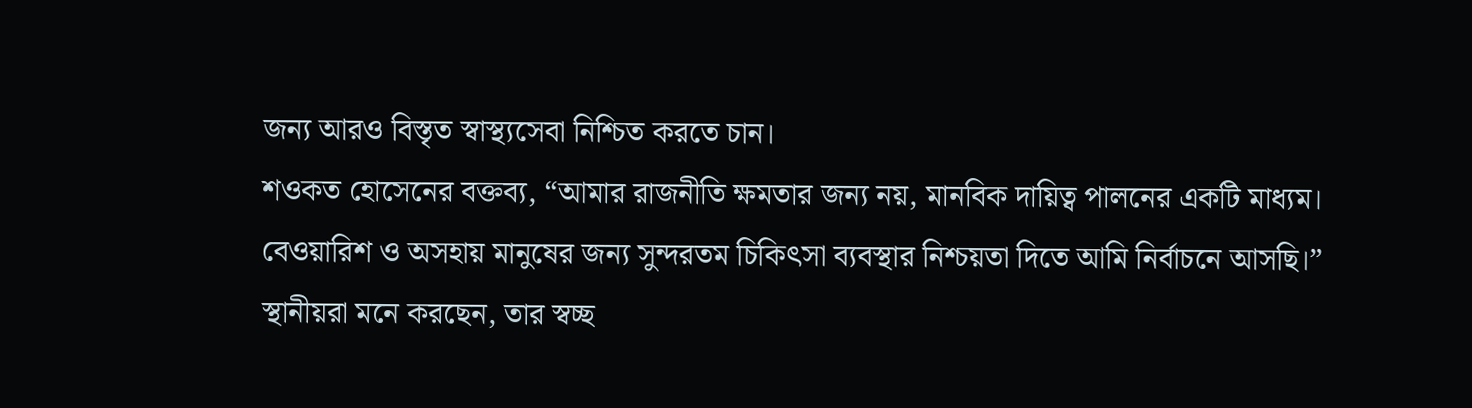জন্য আরও বিস্তৃত স্বাস্থ্যসেবা নিশ্চিত করতে চান।
শওকত হোসেনের বক্তব্য, “আমার রাজনীতি ক্ষমতার জন্য নয়, মানবিক দায়িত্ব পালনের একটি মাধ্যম। বেওয়ারিশ ও অসহায় মানুষের জন্য সুন্দরতম চিকিৎসা ব্যবস্থার নিশ্চয়তা দিতে আমি নির্বাচনে আসছি।”
স্থানীয়রা মনে করছেন, তার স্বচ্ছ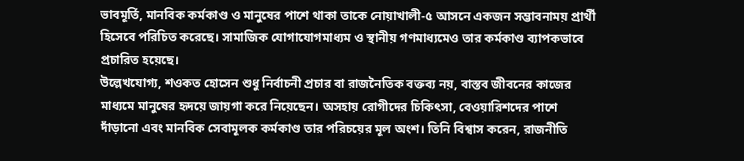ভাবমূর্তি, মানবিক কর্মকাণ্ড ও মানুষের পাশে থাকা তাকে নোয়াখালী-৫ আসনে একজন সম্ভাবনাময় প্রার্থী হিসেবে পরিচিত করেছে। সামাজিক যোগাযোগমাধ্যম ও স্থানীয় গণমাধ্যমেও তার কর্মকাণ্ড ব্যাপকভাবে প্রচারিত হয়েছে।
উল্লেখযোগ্য, শওকত হোসেন শুধু নির্বাচনী প্রচার বা রাজনৈতিক বক্তব্য নয়, বাস্তব জীবনের কাজের মাধ্যমে মানুষের হৃদয়ে জায়গা করে নিয়েছেন। অসহায় রোগীদের চিকিৎসা, বেওয়ারিশদের পাশে দাঁড়ানো এবং মানবিক সেবামূলক কর্মকাণ্ড তার পরিচয়ের মূল অংশ। তিনি বিশ্বাস করেন, রাজনীতি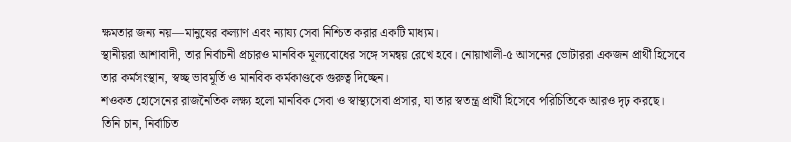ক্ষমতার জন্য নয়—মানুষের কল্যাণ এবং ন্যায্য সেবা নিশ্চিত করার একটি মাধ্যম।
স্থানীয়রা আশাবাদী, তার নির্বাচনী প্রচারও মানবিক মূল্যবোধের সঙ্গে সমন্বয় রেখে হবে। নোয়াখালী-৫ আসনের ভোটাররা একজন প্রার্থী হিসেবে তার কর্মসংস্থান, স্বচ্ছ ভাবমূর্তি ও মানবিক কর্মকাণ্ডকে গুরুত্ব দিচ্ছেন।
শওকত হোসেনের রাজনৈতিক লক্ষ্য হলো মানবিক সেবা ও স্বাস্থ্যসেবা প্রসার, যা তার স্বতন্ত্র প্রার্থী হিসেবে পরিচিতিকে আরও দৃঢ় করছে। তিনি চান, নির্বাচিত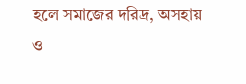হলে সমাজের দরিদ্র, অসহায় ও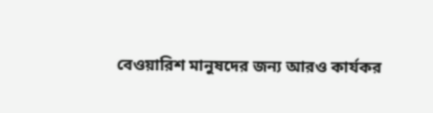বেওয়ারিশ মানুষদের জন্য আরও কার্যকর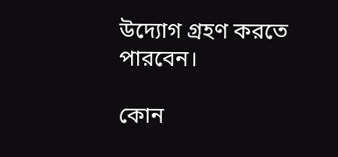উদ্যোগ গ্রহণ করতে পারবেন।

কোন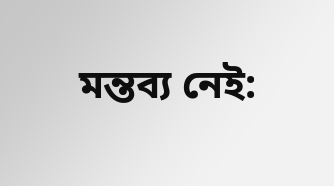মন্তব্য নেই: